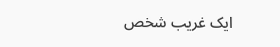ایک غریب شخص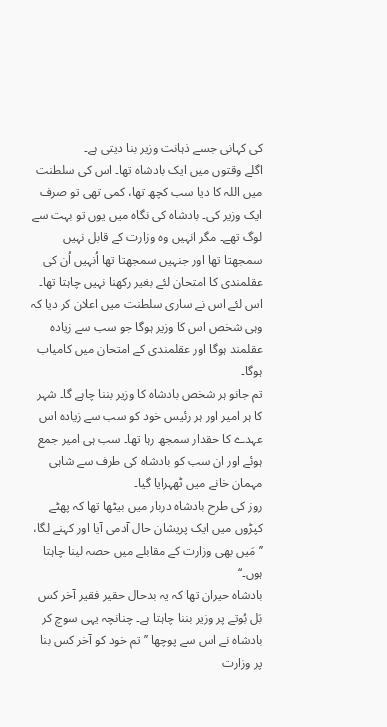کی کہانی جسے ذہانت وزیر بنا دیتی ہے۔
اگلے وقتوں میں ایک بادشاہ تھا۔ اس کی سلطنت میں اللہ کا دیا سب کچھ تھا، کمی تھی تو صرف ایک وزیر کی۔ بادشاہ کی نگاہ میں یوں تو بہت سے لوگ تھے۔ مگر انہیں وہ وزارت کے قابل نہیں سمجھتا تھا اور جنہیں سمجھتا تھا اُنہیں اُن کی عقلمندی کا امتحان لئے بغیر رکھنا نہیں چاہتا تھا۔ اس لئے اس نے ساری سلطنت میں اعلان کر دیا کہ وہی شخص اس کا وزیر ہوگا جو سب سے زیادہ عقلمند ہوگا اور عقلمندی کے امتحان میں کامیاب ہوگا۔
تم جانو ہر شخص بادشاہ کا وزیر بننا چاہے گا۔ شہر کا ہر امیر اور ہر رئیس خود کو سب سے زیادہ اس عہدے کا حقدار سمجھ رہا تھا۔ سب ہی امیر جمع ہوئے اور ان سب کو بادشاہ کی طرف سے شاہی مہمان خانے میں ٹھہرایا گیا۔
روز کی طرح بادشاہ دربار میں بیٹھا تھا کہ پھٹے کپڑوں میں ایک پریشان حال آدمی آیا اور کہنے لگا، ’’مَیں بھی وزارت کے مقابلے میں حصہ لینا چاہتا ہوں۔‘‘
بادشاہ حیران تھا کہ یہ بدحال حقیر فقیر آخر کس بَل بُوتے پر وزیر بننا چاہتا ہے۔ چنانچہ یہی سوچ کر بادشاہ نے اس سے پوچھا ’’تم خود کو آخر کس بنا پر وزارت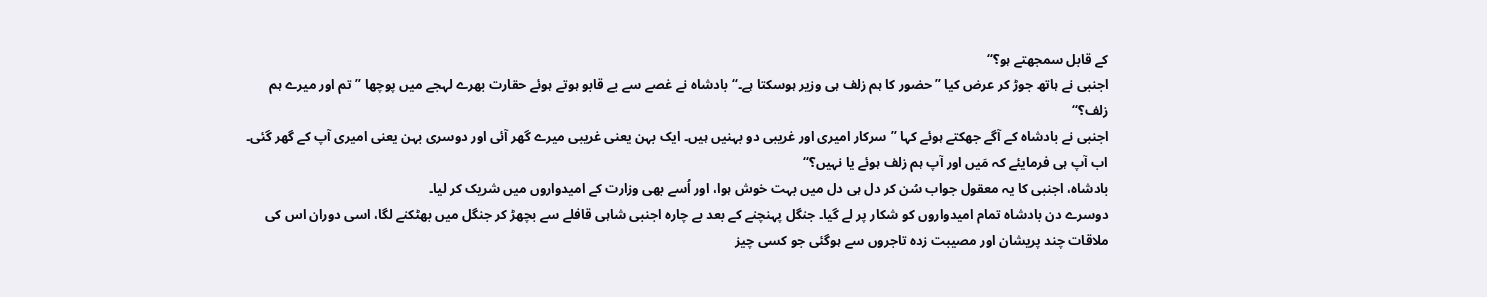کے قابل سمجھتے ہو؟‘‘
اجنبی نے ہاتھ جوڑ کر عرض کیا ’’حضور کا ہم زلف ہی وزیر ہوسکتا ہے۔‘‘ بادشاہ نے غصے سے بے قابو ہوتے ہوئے حقارت بھرے لہجے میں پوچھا ’’تم اور میرے ہم زلف؟‘‘
اجنبی نے بادشاہ کے آگے جھکتے ہوئے کہا ’’سرکار امیری اور غریبی دو بہنیں ہیں۔ ایک بہن یعنی غریبی میرے گھر آئی اور دوسری بہن یعنی امیری آپ کے گھر گئی۔ اب آپ ہی فرمایئے کہ مَیں اور آپ ہم زلف ہوئے یا نہیں؟‘‘
بادشاہ، اجنبی کا یہ معقول جواب سُن کر دل ہی دل میں بہت خوش ہوا، اور اُسے بھی وزارت کے امیدواروں میں شریک کر لیا۔
دوسرے دن بادشاہ تمام امیدواروں کو شکار پر لے گیا۔ جنگل پہنچنے کے بعد بے چارہ اجنبی شاہی قافلے سے بچھڑ کر جنگل میں بھٹکنے لگا، اسی دوران اس کی ملاقات چند پریشان اور مصیبت زدہ تاجروں سے ہوگئی جو کسی چیز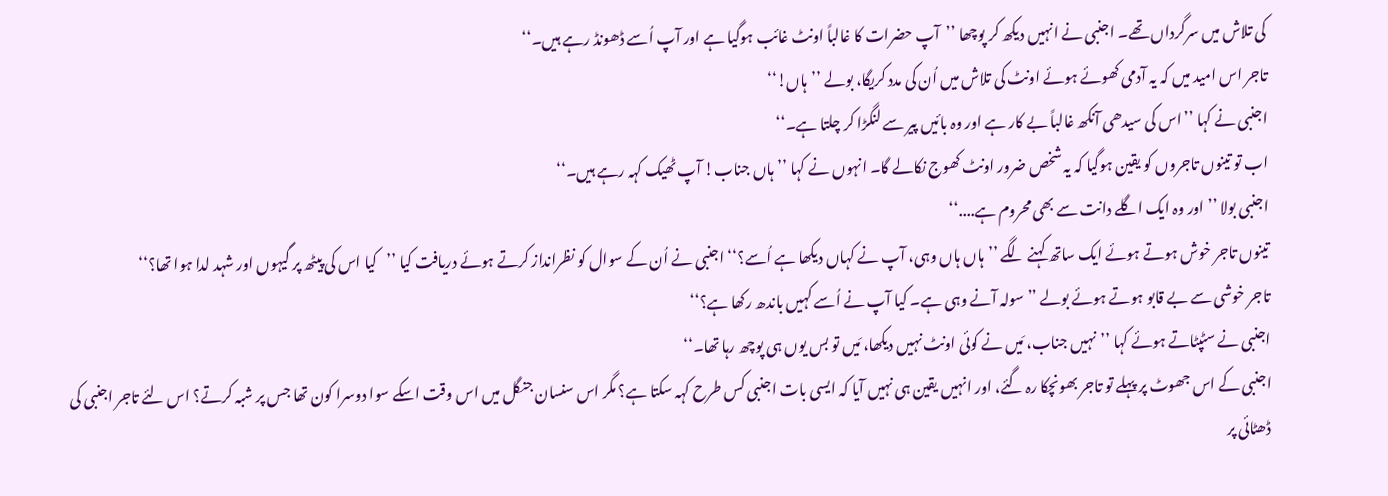کی تلاش میں سرگرداں تھے۔ اجنبی نے انہیں دیکھ کر پوچھا ’’آپ حضرات کا غالباً اونٹ غائب ہوگیا ہے اور آپ اُسے ڈھونڈ رہے ہیں۔‘‘
تاجر اس امید میں کہ یہ آدمی کھوئے ہوئے اونٹ کی تلاش میں اُن کی مدد کریگا، بولے ’’ہاں!‘‘
اجنبی نے کہا ’’اس کی سیدھی آنکھ غالباً بے کار ہے اور وہ بائیں پیر سے لنگڑا کر چلتا ہے۔‘‘
اب تو تینوں تاجروں کو یقین ہوگیا کہ یہ شخص ضرور اونٹ کھوج نکالے گا۔ انہوں نے کہا ’’ہاں جناب! آپ ٹھیک کہہ رہے ہیں۔‘‘
اجنبی بولا ’’اور وہ ایک اگلے دانت سے بھی محروم ہے....‘‘
تینوں تاجر خوش ہوتے ہوئے ایک ساتھ کہنے لگے ’’ہاں ہاں وہی، آپ نے کہاں دیکھا ہے اُسے؟‘‘ اجنبی نے اُن کے سوال کو نظرانداز کرتے ہوئے دریافت کیا ’’کیا اس کی پیٹھ پر گیہوں اور شہد لدا ہوا تھا؟‘‘
تاجر خوشی سے بے قابو ہوتے ہوئے بولے ’’سولہ آنے وہی ہے۔ کیا آپ نے اُسے کہیں باندھ رکھا ہے؟‘‘
اجنبی نے سٹپٹاتے ہوئے کہا ’’نہیں جناب، مَیں نے کوئی اونٹ نہیں دیکھا، مَیں تو بس یوں ہی پوچھ رہا تھا۔‘‘
اجنبی کے اس جھوٹ پر پہلے تو تاجر بھونچکا رہ گئے، اور انہیں یقین ہی نہیں آیا کہ ایسی بات اجنبی کس طرح کہہ سکتا ہے؟ مگر اس سنسان جنگل میں اس وقت اسکے سوا دوسرا کون تھا جس پر شبہ کرتے؟ اس لئے تاجر اجنبی کی ڈھٹائی پر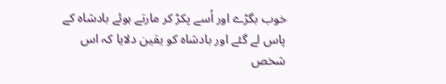خوب بگڑے اور اُسے پکڑ کر مارتے ہوئے بادشاہ کے پاس لے گئے اور بادشاہ کو یقین دلایا کہ اس شخص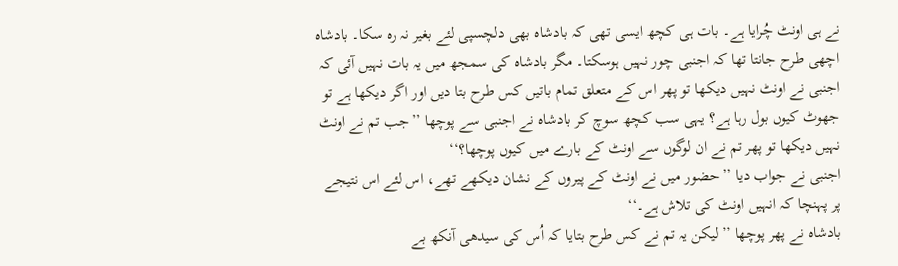نے ہی اونٹ چُرایا ہے۔ بات ہی کچھ ایسی تھی کہ بادشاہ بھی دلچسپی لئے بغیر نہ رہ سکا۔ بادشاہ اچھی طرح جانتا تھا کہ اجنبی چور نہیں ہوسکتا۔ مگر بادشاہ کی سمجھ میں یہ بات نہیں آئی کہ اجنبی نے اونٹ نہیں دیکھا تو پھر اس کے متعلق تمام باتیں کس طرح بتا دیں اور اگر دیکھا ہے تو جھوٹ کیوں بول رہا ہے؟ یہی سب کچھ سوچ کر بادشاہ نے اجنبی سے پوچھا ’’جب تم نے اونٹ نہیں دیکھا تو پھر تم نے ان لوگوں سے اونٹ کے بارے میں کیوں پوچھا؟‘‘
اجنبی نے جواب دیا ’’حضور میں نے اونٹ کے پیروں کے نشان دیکھے تھے، اس لئے اس نتیجے پر پہنچا کہ انہیں اونٹ کی تلاش ہے۔‘‘
بادشاہ نے پھر پوچھا ’’لیکن یہ تم نے کس طرح بتایا کہ اُس کی سیدھی آنکھ بے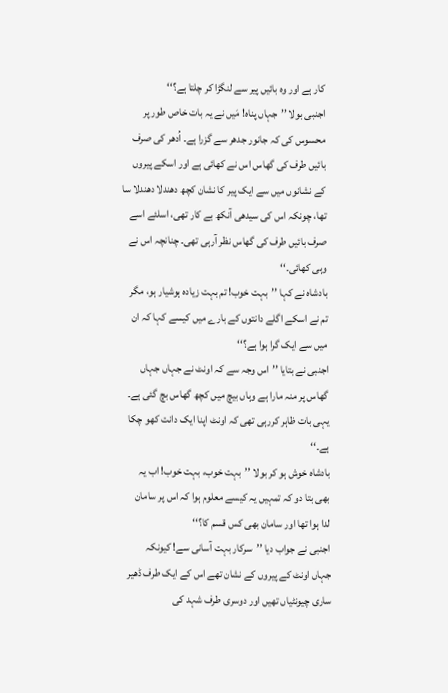کار ہے اور وہ بائیں پیر سے لنگڑا کر چلتا ہے؟‘‘
اجنبی بولا ’’جہاں پناہ! مَیں نے یہ بات خاص طور پر محسوس کی کہ جانور جدھر سے گزرا ہے۔ اُدھر کی صرف بائیں طرف کی گھاس اس نے کھائی ہے اور اسکے پیروں کے نشانوں میں سے ایک پیر کا نشان کچھ دھندلا دھندلا سا تھا، چونکہ اس کی سیدھی آنکھ بے کار تھی، اسلئے اسے صرف بائیں طرف کی گھاس نظر آرہی تھی۔ چنانچہ اس نے وہی کھائی۔‘‘
بادشاہ نے کہا ’’بہت خوب! تم بہت زیادہ ہوشیار ہو، مگر تم نے اسکے اگلے دانتوں کے بارے میں کیسے کہا کہ ان میں سے ایک گرا ہوا ہے؟‘‘
اجنبی نے بتایا ’’اس وجہ سے کہ اونٹ نے جہاں جہاں گھاس پر منہ مارا ہے وہاں بیچ میں کچھ گھاس بچ گئی ہے۔ یہی بات ظاہر کررہی تھی کہ اونٹ اپنا ایک دانت کھو چکا ہے۔‘‘
بادشاہ خوش ہو کر بولا ’’بہت خوب، بہت خوب! اب یہ بھی بتا دو کہ تمہیں یہ کیسے معلوم ہوا کہ اس پر سامان لدا ہوا تھا اور سامان بھی کس قسم کا؟‘‘
اجنبی نے جواب دیا ’’سرکار بہت آسانی سے! کیونکہ جہاں اونٹ کے پیروں کے نشان تھے اس کے ایک طرف ڈھیر ساری چیونٹیاں تھیں اور دوسری طرف شہد کی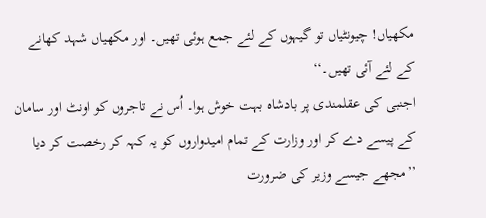مکھیاں! چیونٹیاں تو گیہوں کے لئے جمع ہوئی تھیں۔ اور مکھیاں شہد کھانے کے لئے آئی تھیں۔‘‘
اجنبی کی عقلمندی پر بادشاہ بہت خوش ہوا۔ اُس نے تاجروں کو اونٹ اور سامان کے پیسے دے کر اور وزارت کے تمام امیدواروں کو یہ کہہ کر رخصت کر دیا ’’مجھے جیسے وزیر کی ضرورت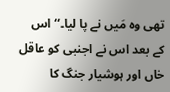تھی وہ مَیں نے پا لیا۔‘‘ اس کے بعد اس نے اجنبی کو عاقل خاں اور ہوشیار جنگ کا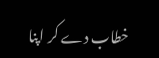خطاب دے کر اپنا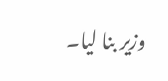وزیر بنا لیا۔